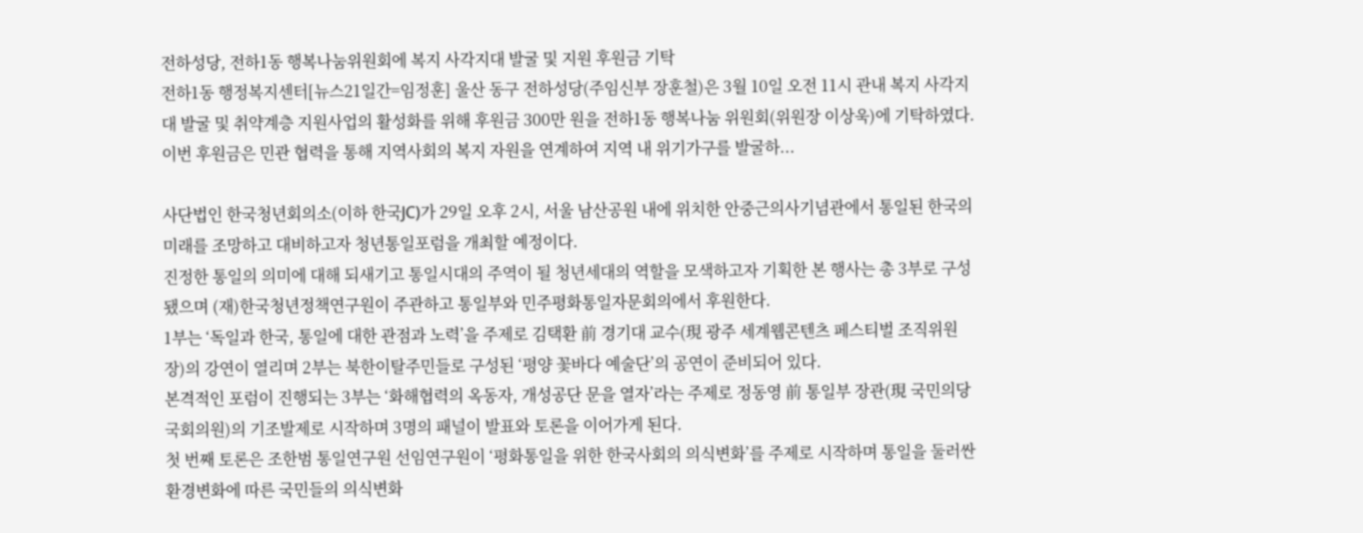전하성당, 전하1동 행복나눔위원회에 복지 사각지대 발굴 및 지원 후원금 기탁
전하1동 행정복지센터[뉴스21일간=임정훈] 울산 동구 전하성당(주임신부 장훈철)은 3월 10일 오전 11시 관내 복지 사각지대 발굴 및 취약계층 지원사업의 활성화를 위해 후원금 300만 원을 전하1동 행복나눔 위원회(위원장 이상욱)에 기탁하였다. 이번 후원금은 민관 협력을 통해 지역사회의 복지 자원을 연계하여 지역 내 위기가구를 발굴하...

사단법인 한국청년회의소(이하 한국JC)가 29일 오후 2시, 서울 남산공원 내에 위치한 안중근의사기념관에서 통일된 한국의 미래를 조망하고 대비하고자 청년통일포럼을 개최할 예정이다.
진정한 통일의 의미에 대해 되새기고 통일시대의 주역이 될 청년세대의 역할을 모색하고자 기획한 본 행사는 총 3부로 구성됐으며 (재)한국청년정책연구원이 주관하고 통일부와 민주평화통일자문회의에서 후원한다.
1부는 ‘독일과 한국, 통일에 대한 관점과 노력’을 주제로 김택환 前 경기대 교수(現 광주 세계웹콘텐츠 페스티벌 조직위원장)의 강연이 열리며 2부는 북한이탈주민들로 구성된 ‘평양 꽃바다 예술단’의 공연이 준비되어 있다.
본격적인 포럼이 진행되는 3부는 ‘화해협력의 옥동자, 개성공단 문을 열자’라는 주제로 정동영 前 통일부 장관(現 국민의당 국회의원)의 기조발제로 시작하며 3명의 패널이 발표와 토론을 이어가게 된다.
첫 번째 토론은 조한범 통일연구원 선임연구원이 ‘평화통일을 위한 한국사회의 의식변화’를 주제로 시작하며 통일을 둘러싼 환경변화에 따른 국민들의 의식변화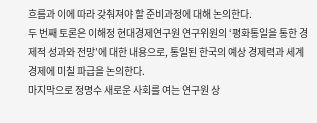흐름과 이에 따라 갖춰져야 할 준비과정에 대해 논의한다.
두 번째 토론은 이해정 현대경제연구원 연구위원의 ‘평화통일을 통한 경제적 성과와 전망’에 대한 내용으로, 통일된 한국의 예상 경제력과 세계 경제에 미칠 파급을 논의한다.
마지막으로 정명수 새로운 사회를 여는 연구원 상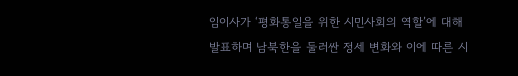임이사가 ‘평화통일을 위한 시민사회의 역할’에 대해 발표하며 남북한을 둘러싼 정세 변화와 이에 따른 시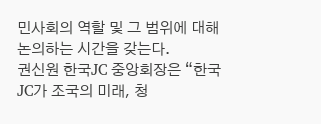민사회의 역할 및 그 범위에 대해 논의하는 시간을 갖는다.
권신원 한국JC 중앙회장은 “한국JC가 조국의 미래, 청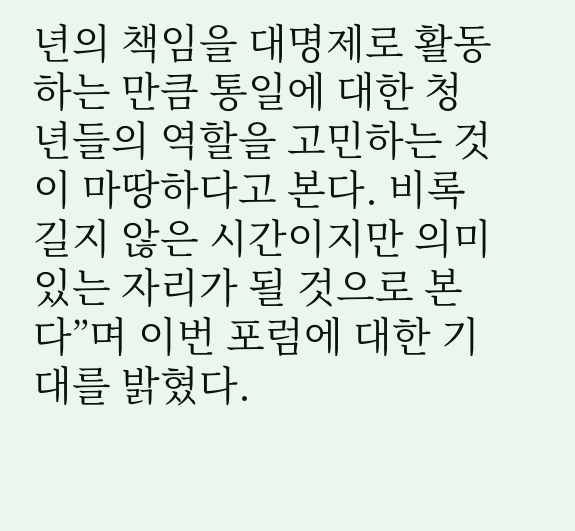년의 책임을 대명제로 활동하는 만큼 통일에 대한 청년들의 역할을 고민하는 것이 마땅하다고 본다. 비록 길지 않은 시간이지만 의미 있는 자리가 될 것으로 본다”며 이번 포럼에 대한 기대를 밝혔다.